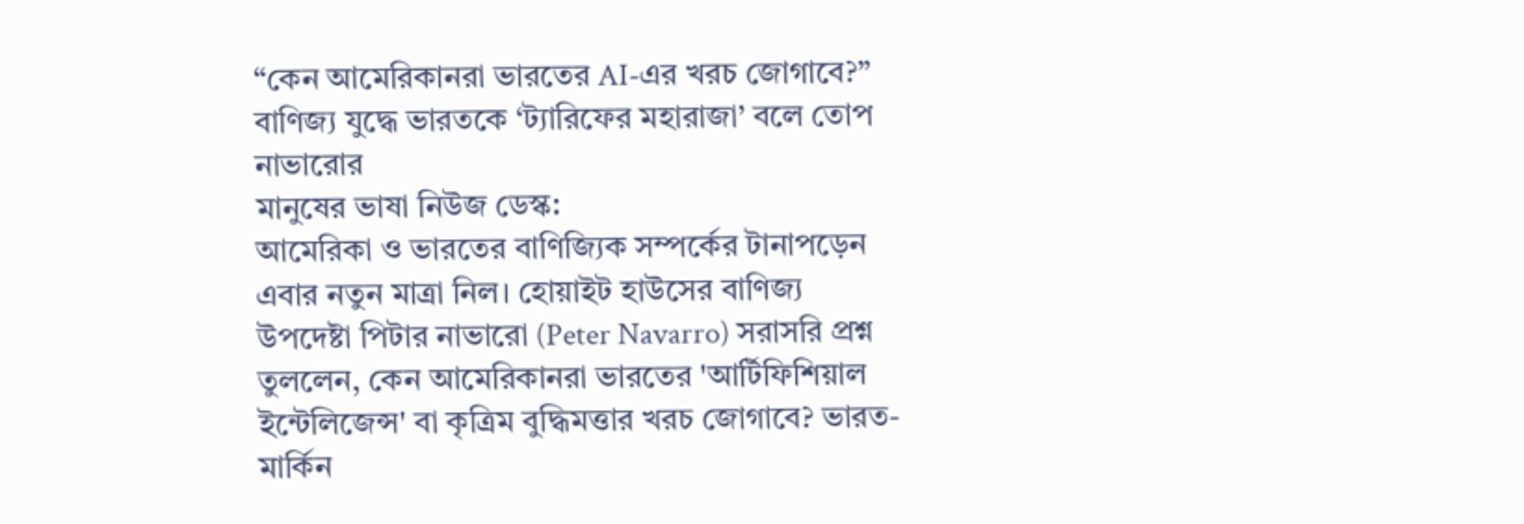“কেন আমেরিকানরা ভারতের AI-এর খরচ জোগাবে?” বাণিজ্য যুদ্ধে ভারতকে ‘ট্যারিফের মহারাজা’ বলে তোপ নাভারোর
মানুষের ভাষা নিউজ ডেস্ক:
আমেরিকা ও ভারতের বাণিজ্যিক সম্পর্কের টানাপড়েন এবার নতুন মাত্রা নিল। হোয়াইট হাউসের বাণিজ্য উপদেষ্টা পিটার নাভারো (Peter Navarro) সরাসরি প্রশ্ন তুললেন, কেন আমেরিকানরা ভারতের 'আর্টিফিশিয়াল ইন্টেলিজেন্স' বা কৃত্রিম বুদ্ধিমত্তার খরচ জোগাবে? ভারত-মার্কিন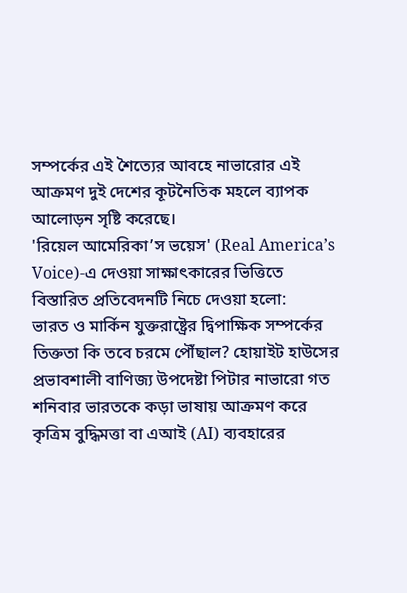সম্পর্কের এই শৈত্যের আবহে নাভারোর এই আক্রমণ দুই দেশের কূটনৈতিক মহলে ব্যাপক আলোড়ন সৃষ্টি করেছে।
'রিয়েল আমেরিকা’স ভয়েস' (Real America’s Voice)-এ দেওয়া সাক্ষাৎকারের ভিত্তিতে বিস্তারিত প্রতিবেদনটি নিচে দেওয়া হলো:
ভারত ও মার্কিন যুক্তরাষ্ট্রের দ্বিপাক্ষিক সম্পর্কের তিক্ততা কি তবে চরমে পৌঁছাল? হোয়াইট হাউসের প্রভাবশালী বাণিজ্য উপদেষ্টা পিটার নাভারো গত শনিবার ভারতকে কড়া ভাষায় আক্রমণ করে কৃত্রিম বুদ্ধিমত্তা বা এআই (AI) ব্যবহারের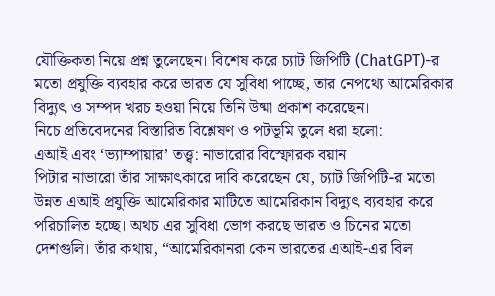যৌক্তিকতা নিয়ে প্রশ্ন তুলেছেন। বিশেষ করে চ্যাট জিপিটি (ChatGPT)-র মতো প্রযুক্তি ব্যবহার করে ভারত যে সুবিধা পাচ্ছে, তার নেপথ্যে আমেরিকার বিদ্যুৎ ও সম্পদ খরচ হওয়া নিয়ে তিনি উষ্মা প্রকাশ করেছেন।
নিচে প্রতিবেদনের বিস্তারিত বিশ্লেষণ ও পটভূমি তুলে ধরা হলো:
এআই এবং ‘ভ্যাম্পায়ার’ তত্ত্ব: নাভারোর বিস্ফোরক বয়ান
পিটার নাভারো তাঁর সাক্ষাৎকারে দাবি করেছেন যে, চ্যাট জিপিটি-র মতো উন্নত এআই প্রযুক্তি আমেরিকার মাটিতে আমেরিকান বিদ্যুৎ ব্যবহার করে পরিচালিত হচ্ছে। অথচ এর সুবিধা ভোগ করছে ভারত ও চিনের মতো দেশগুলি। তাঁর কথায়, “আমেরিকানরা কেন ভারতের এআই-এর বিল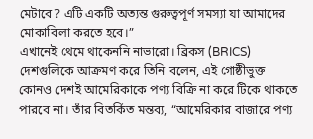মেটাবে? এটি একটি অত্যন্ত গুরুত্বপূর্ণ সমস্যা যা আমাদের মোকাবিলা করতে হবে।”
এখানেই থেমে থাকেননি নাভারো। ব্রিকস (BRICS) দেশগুলিকে আক্রমণ করে তিনি বলেন, এই গোষ্ঠীভুক্ত কোনও দেশই আমেরিকাকে পণ্য বিক্রি না করে টিকে থাকতে পারবে না। তাঁর বিতর্কিত মন্তব্য, “আমেরিকার বাজারে পণ্য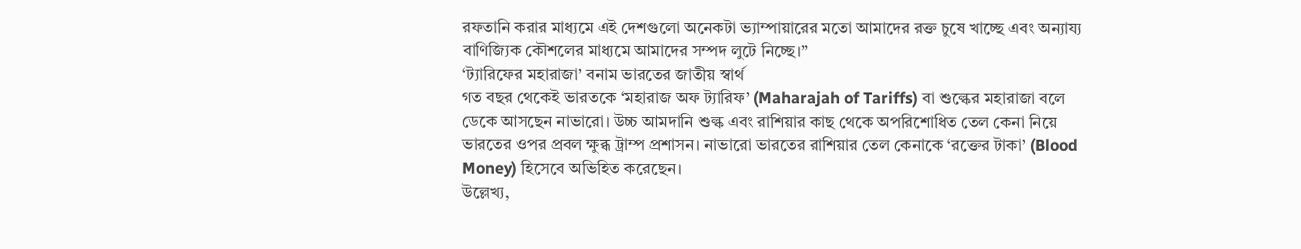রফতানি করার মাধ্যমে এই দেশগুলো অনেকটা ভ্যাম্পায়ারের মতো আমাদের রক্ত চুষে খাচ্ছে এবং অন্যায্য বাণিজ্যিক কৌশলের মাধ্যমে আমাদের সম্পদ লুটে নিচ্ছে।”
‘ট্যারিফের মহারাজা’ বনাম ভারতের জাতীয় স্বার্থ
গত বছর থেকেই ভারতকে ‘মহারাজ অফ ট্যারিফ’ (Maharajah of Tariffs) বা শুল্কের মহারাজা বলে ডেকে আসছেন নাভারো। উচ্চ আমদানি শুল্ক এবং রাশিয়ার কাছ থেকে অপরিশোধিত তেল কেনা নিয়ে ভারতের ওপর প্রবল ক্ষুব্ধ ট্রাম্প প্রশাসন। নাভারো ভারতের রাশিয়ার তেল কেনাকে ‘রক্তের টাকা’ (Blood Money) হিসেবে অভিহিত করেছেন।
উল্লেখ্য,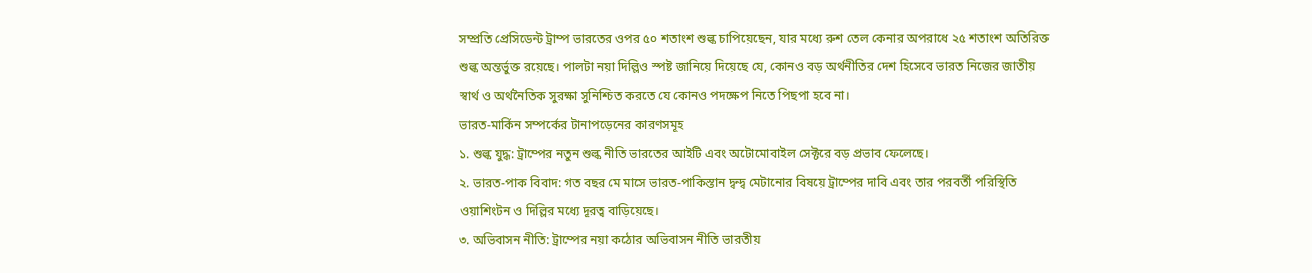সম্প্রতি প্রেসিডেন্ট ট্রাম্প ভারতের ওপর ৫০ শতাংশ শুল্ক চাপিয়েছেন, যার মধ্যে রুশ তেল কেনার অপরাধে ২৫ শতাংশ অতিরিক্ত শুল্ক অন্তর্ভুক্ত রয়েছে। পালটা নয়া দিল্লিও স্পষ্ট জানিয়ে দিয়েছে যে, কোনও বড় অর্থনীতির দেশ হিসেবে ভারত নিজের জাতীয় স্বার্থ ও অর্থনৈতিক সুরক্ষা সুনিশ্চিত করতে যে কোনও পদক্ষেপ নিতে পিছপা হবে না।
ভারত-মার্কিন সম্পর্কের টানাপড়েনের কারণসমূহ
১. শুল্ক যুদ্ধ: ট্রাম্পের নতুন শুল্ক নীতি ভারতের আইটি এবং অটোমোবাইল সেক্টরে বড় প্রভাব ফেলেছে।
২. ভারত-পাক বিবাদ: গত বছর মে মাসে ভারত-পাকিস্তান দ্বন্দ্ব মেটানোর বিষয়ে ট্রাম্পের দাবি এবং তার পরবর্তী পরিস্থিতি ওয়াশিংটন ও দিল্লির মধ্যে দূরত্ব বাড়িয়েছে।
৩. অভিবাসন নীতি: ট্রাম্পের নয়া কঠোর অভিবাসন নীতি ভারতীয়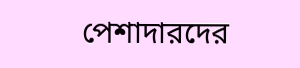পেশাদারদের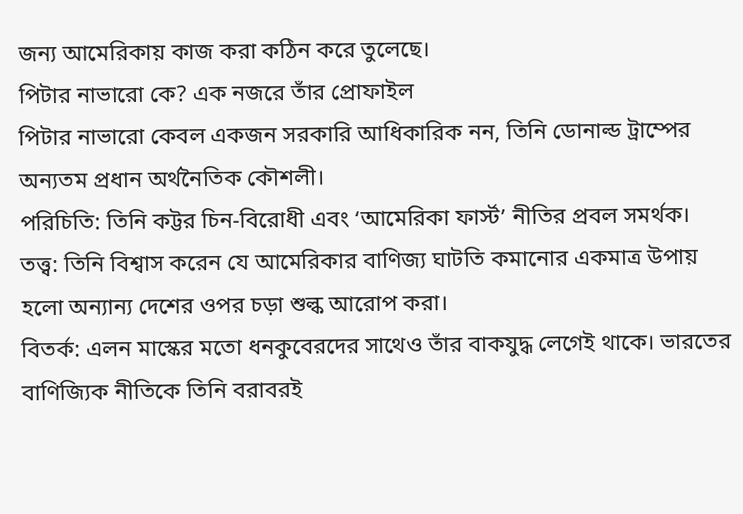জন্য আমেরিকায় কাজ করা কঠিন করে তুলেছে।
পিটার নাভারো কে? এক নজরে তাঁর প্রোফাইল
পিটার নাভারো কেবল একজন সরকারি আধিকারিক নন, তিনি ডোনাল্ড ট্রাম্পের অন্যতম প্রধান অর্থনৈতিক কৌশলী।
পরিচিতি: তিনি কট্টর চিন-বিরোধী এবং ‘আমেরিকা ফার্স্ট’ নীতির প্রবল সমর্থক।
তত্ত্ব: তিনি বিশ্বাস করেন যে আমেরিকার বাণিজ্য ঘাটতি কমানোর একমাত্র উপায় হলো অন্যান্য দেশের ওপর চড়া শুল্ক আরোপ করা।
বিতর্ক: এলন মাস্কের মতো ধনকুবেরদের সাথেও তাঁর বাকযুদ্ধ লেগেই থাকে। ভারতের বাণিজ্যিক নীতিকে তিনি বরাবরই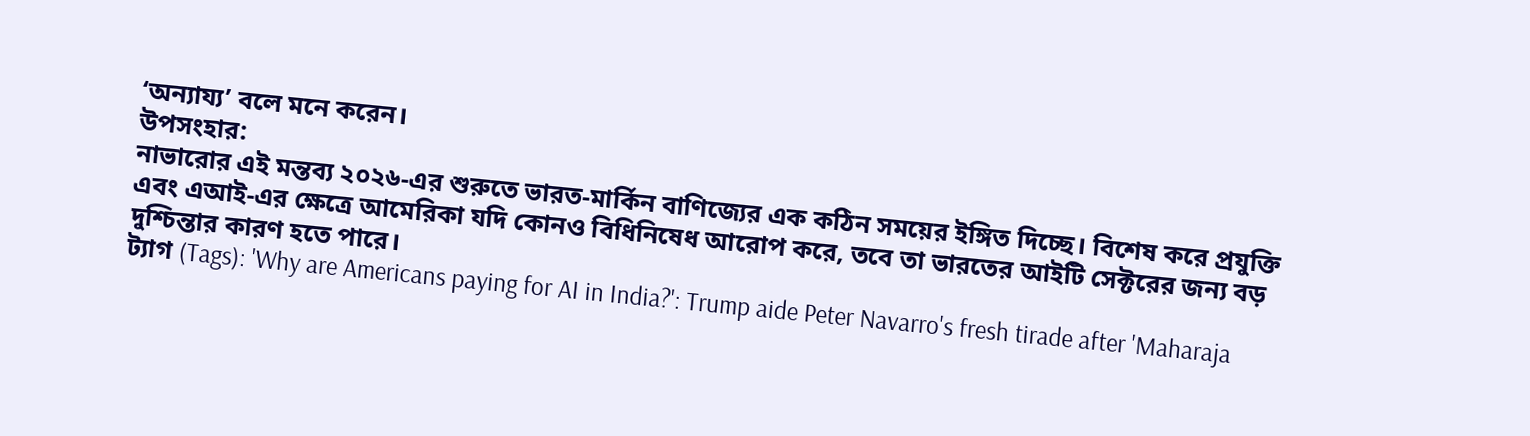‘অন্যায্য’ বলে মনে করেন।
উপসংহার:
নাভারোর এই মন্তব্য ২০২৬-এর শুরুতে ভারত-মার্কিন বাণিজ্যের এক কঠিন সময়ের ইঙ্গিত দিচ্ছে। বিশেষ করে প্রযুক্তি এবং এআই-এর ক্ষেত্রে আমেরিকা যদি কোনও বিধিনিষেধ আরোপ করে, তবে তা ভারতের আইটি সেক্টরের জন্য বড় দুশ্চিন্তার কারণ হতে পারে।
ট্যাগ (Tags): 'Why are Americans paying for AI in India?': Trump aide Peter Navarro's fresh tirade after 'Maharaja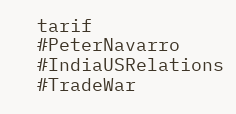tarif
#PeterNavarro #IndiaUSRelations #TradeWar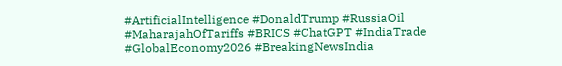#ArtificialIntelligence #DonaldTrump #RussiaOil #MaharajahOfTariffs #BRICS #ChatGPT #IndiaTrade #GlobalEconomy2026 #BreakingNewsIndia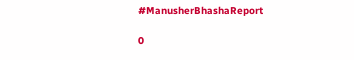#ManusherBhashaReport

0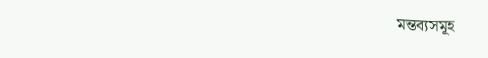মন্তব্যসমূহ